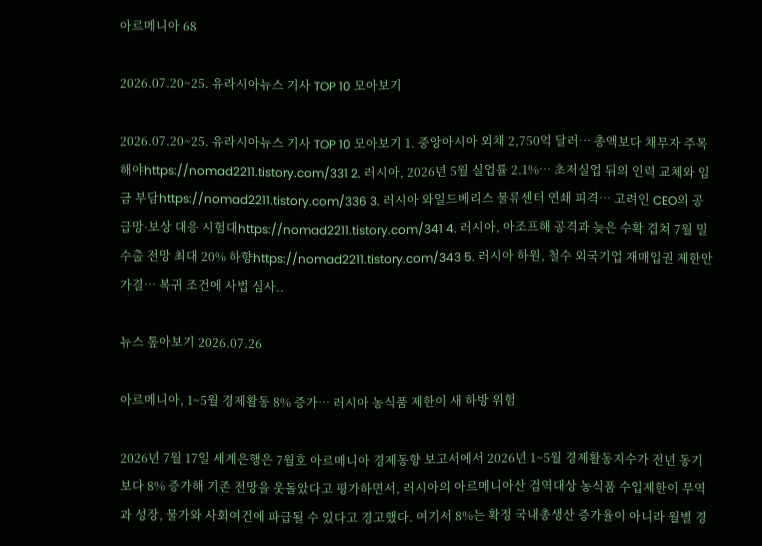아르메니아 68

2026.07.20~25. 유라시아뉴스 기사 TOP 10 모아보기

2026.07.20~25. 유라시아뉴스 기사 TOP 10 모아보기 1. 중앙아시아 외채 2,750억 달러… 총액보다 채무자 주목해야https://nomad2211.tistory.com/331 2. 러시아, 2026년 5월 실업률 2.1%… 초저실업 뒤의 인력 교체와 임금 부담https://nomad2211.tistory.com/336 3. 러시아 와일드베리스 물류센터 연쇄 피격… 고려인 CEO의 공급망·보상 대응 시험대https://nomad2211.tistory.com/341 4. 러시아, 아조프해 공격과 늦은 수확 겹쳐 7월 밀 수출 전망 최대 20% 하향https://nomad2211.tistory.com/343 5. 러시아 하원, 철수 외국기업 재매입권 제한안 가결… 복귀 조건에 사법 심사..

뉴스 톺아보기 2026.07.26

아르메니아, 1~5월 경제활동 8% 증가… 러시아 농식품 제한이 새 하방 위험

2026년 7월 17일 세계은행은 7월호 아르메니아 경제동향 보고서에서 2026년 1~5월 경제활동지수가 전년 동기보다 8% 증가해 기존 전망을 웃돌았다고 평가하면서, 러시아의 아르메니아산 검역대상 농식품 수입제한이 무역과 성장, 물가와 사회여건에 파급될 수 있다고 경고했다. 여기서 8%는 확정 국내총생산 증가율이 아니라 월별 경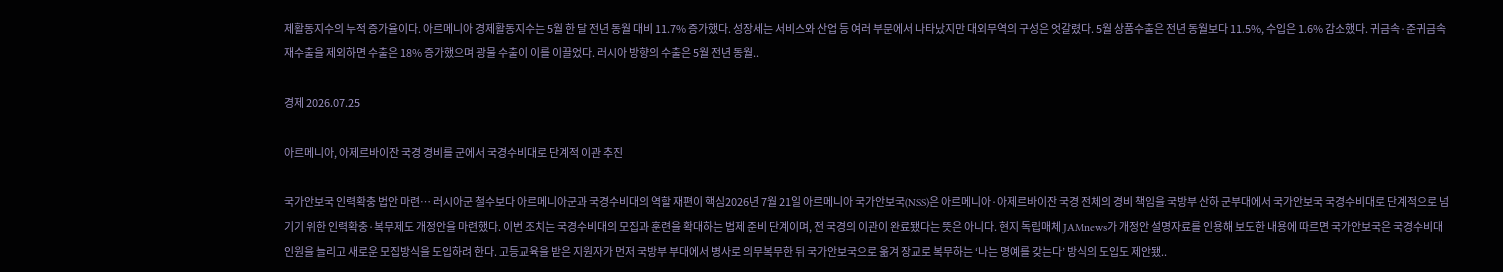제활동지수의 누적 증가율이다. 아르메니아 경제활동지수는 5월 한 달 전년 동월 대비 11.7% 증가했다. 성장세는 서비스와 산업 등 여러 부문에서 나타났지만 대외무역의 구성은 엇갈렸다. 5월 상품수출은 전년 동월보다 11.5%, 수입은 1.6% 감소했다. 귀금속·준귀금속 재수출을 제외하면 수출은 18% 증가했으며 광물 수출이 이를 이끌었다. 러시아 방향의 수출은 5월 전년 동월..

경제 2026.07.25

아르메니아, 아제르바이잔 국경 경비를 군에서 국경수비대로 단계적 이관 추진

국가안보국 인력확충 법안 마련… 러시아군 철수보다 아르메니아군과 국경수비대의 역할 재편이 핵심2026년 7월 21일 아르메니아 국가안보국(NSS)은 아르메니아·아제르바이잔 국경 전체의 경비 책임을 국방부 산하 군부대에서 국가안보국 국경수비대로 단계적으로 넘기기 위한 인력확충·복무제도 개정안을 마련했다. 이번 조치는 국경수비대의 모집과 훈련을 확대하는 법제 준비 단계이며, 전 국경의 이관이 완료됐다는 뜻은 아니다. 현지 독립매체 JAMnews가 개정안 설명자료를 인용해 보도한 내용에 따르면 국가안보국은 국경수비대 인원을 늘리고 새로운 모집방식을 도입하려 한다. 고등교육을 받은 지원자가 먼저 국방부 부대에서 병사로 의무복무한 뒤 국가안보국으로 옮겨 장교로 복무하는 ‘나는 명예를 갖는다’ 방식의 도입도 제안됐..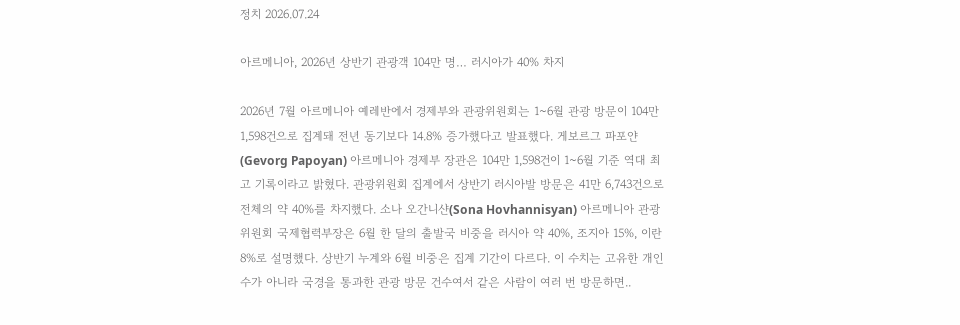정치 2026.07.24

아르메니아, 2026년 상반기 관광객 104만 명… 러시아가 40% 차지

2026년 7월 아르메니아 예레반에서 경제부와 관광위원회는 1~6월 관광 방문이 104만 1,598건으로 집계돼 전년 동기보다 14.8% 증가했다고 발표했다. 게보르그 파포얀(Gevorg Papoyan) 아르메니아 경제부 장관은 104만 1,598건이 1~6월 기준 역대 최고 기록이라고 밝혔다. 관광위원회 집계에서 상반기 러시아발 방문은 41만 6,743건으로 전체의 약 40%를 차지했다. 소나 오간니샨(Sona Hovhannisyan) 아르메니아 관광위원회 국제협력부장은 6월 한 달의 출발국 비중을 러시아 약 40%, 조지아 15%, 이란 8%로 설명했다. 상반기 누계와 6월 비중은 집계 기간이 다르다. 이 수치는 고유한 개인 수가 아니라 국경을 통과한 관광 방문 건수여서 같은 사람이 여러 번 방문하면..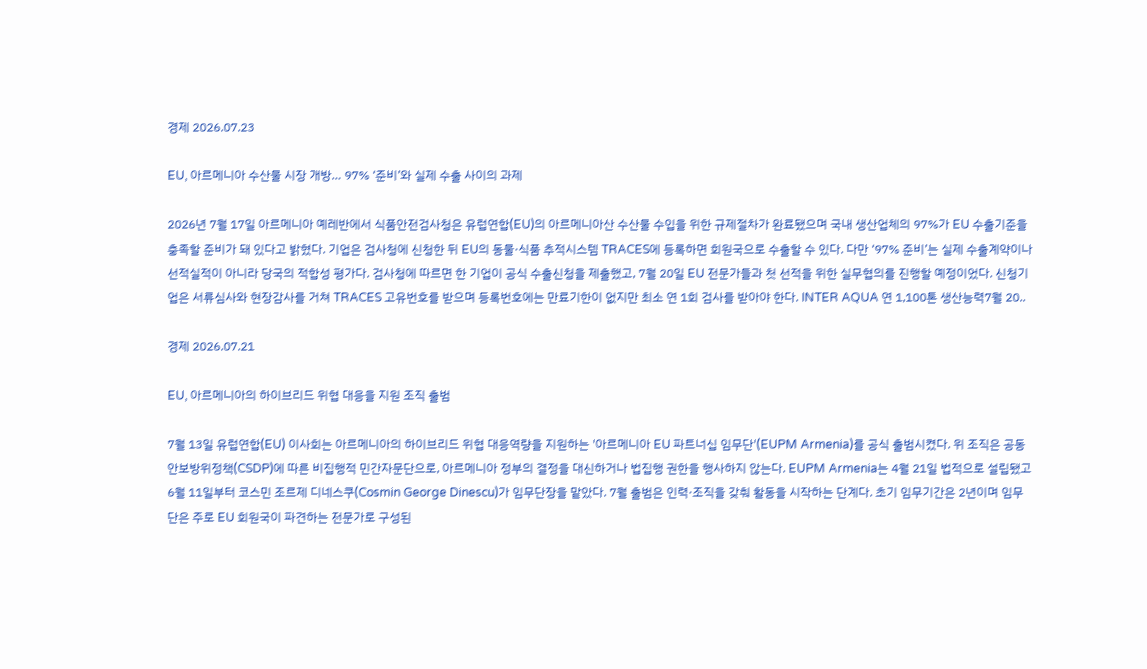경제 2026.07.23

EU, 아르메니아 수산물 시장 개방… 97% ‘준비’와 실제 수출 사이의 과제

2026년 7월 17일 아르메니아 예레반에서 식품안전검사청은 유럽연합(EU)의 아르메니아산 수산물 수입을 위한 규제절차가 완료됐으며 국내 생산업체의 97%가 EU 수출기준을 충족할 준비가 돼 있다고 밝혔다. 기업은 검사청에 신청한 뒤 EU의 동물·식품 추적시스템 TRACES에 등록하면 회원국으로 수출할 수 있다. 다만 ‘97% 준비’는 실제 수출계약이나 선적실적이 아니라 당국의 적합성 평가다. 검사청에 따르면 한 기업이 공식 수출신청을 제출했고, 7월 20일 EU 전문가들과 첫 선적을 위한 실무협의를 진행할 예정이었다. 신청기업은 서류심사와 현장감사를 거쳐 TRACES 고유번호를 받으며 등록번호에는 만료기한이 없지만 최소 연 1회 검사를 받아야 한다. INTER AQUA 연 1,100톤 생산능력7월 20..

경제 2026.07.21

EU, 아르메니아의 하이브리드 위협 대응을 지원 조직 출범

7월 13일 유럽연합(EU) 이사회는 아르메니아의 하이브리드 위협 대응역량을 지원하는 '아르메니아 EU 파트너십 임무단'(EUPM Armenia)를 공식 출범시켰다. 위 조직은 공동안보방위정책(CSDP)에 따른 비집행적 민간자문단으로, 아르메니아 정부의 결정을 대신하거나 법집행 권한을 행사하지 않는다. EUPM Armenia는 4월 21일 법적으로 설립됐고 6월 11일부터 코스민 조르제 디네스쿠(Cosmin George Dinescu)가 임무단장을 맡았다. 7월 출범은 인력·조직을 갖춰 활동을 시작하는 단계다. 초기 임무기간은 2년이며 임무단은 주로 EU 회원국이 파견하는 전문가로 구성된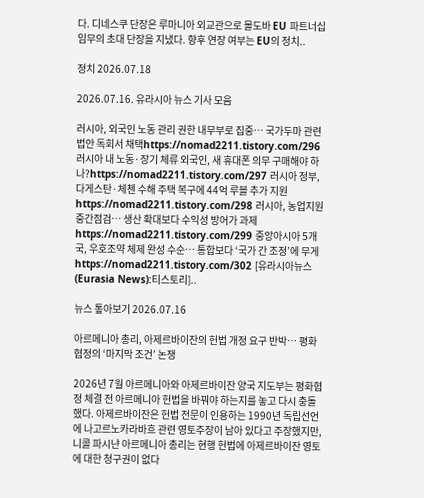다. 디네스쿠 단장은 루마니아 외교관으로 몰도바 EU 파트너십임무의 초대 단장을 지냈다. 향후 연장 여부는 EU의 정치..

정치 2026.07.18

2026.07.16. 유라시아 뉴스 기사 모음

러시아, 외국인 노동 관리 권한 내무부로 집중… 국가두마 관련 법안 독회서 채택https://nomad2211.tistory.com/296 러시아 내 노동·장기 체류 외국인, 새 휴대폰 의무 구매해야 하나?https://nomad2211.tistory.com/297 러시아 정부, 다게스탄·체첸 수해 주택 복구에 44억 루블 추가 지원https://nomad2211.tistory.com/298 러시아, 농업지원 중간점검… 생산 확대보다 수익성 방어가 과제https://nomad2211.tistory.com/299 중앙아시아 5개국, 우호조약 체제 완성 수순… 통합보다 ‘국가 간 조정’에 무게https://nomad2211.tistory.com/302 [유라시아뉴스(Eurasia News):티스토리]..

뉴스 톺아보기 2026.07.16

아르메니아 총리, 아제르바이잔의 헌법 개정 요구 반박… 평화협정의 ‘마지막 조건’ 논쟁

2026년 7월 아르메니아와 아제르바이잔 양국 지도부는 평화협정 체결 전 아르메니아 헌법을 바꿔야 하는지를 놓고 다시 충돌했다. 아제르바이잔은 헌법 전문이 인용하는 1990년 독립선언에 나고르노카라바흐 관련 영토주장이 남아 있다고 주장했지만, 니콜 파시냔 아르메니아 총리는 현행 헌법에 아제르바이잔 영토에 대한 청구권이 없다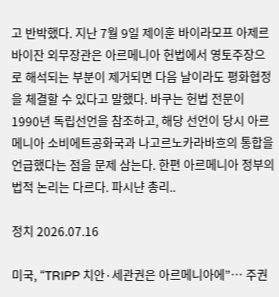고 반박했다. 지난 7월 9일 제이훈 바이라모프 아제르바이잔 외무장관은 아르메니아 헌법에서 영토주장으로 해석되는 부분이 제거되면 다음 날이라도 평화협정을 체결할 수 있다고 말했다. 바쿠는 헌법 전문이 1990년 독립선언을 참조하고, 해당 선언이 당시 아르메니아 소비에트공화국과 나고르노카라바흐의 통합을 언급했다는 점을 문제 삼는다. 한편 아르메니아 정부의 법적 논리는 다르다. 파시냔 총리..

정치 2026.07.16

미국, “TRIPP 치안·세관권은 아르메니아에”… 주권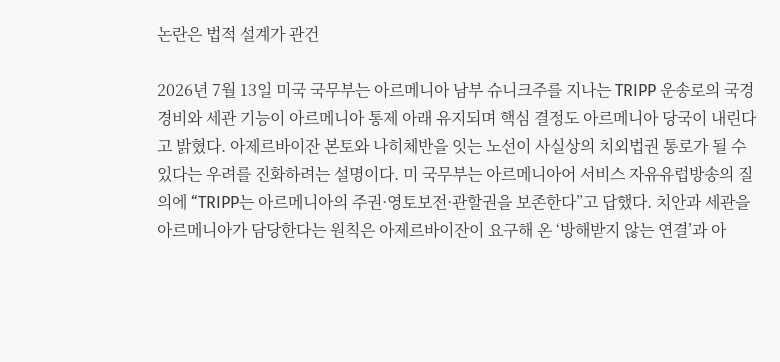논란은 법적 설계가 관건

2026년 7월 13일 미국 국무부는 아르메니아 남부 슈니크주를 지나는 TRIPP 운송로의 국경경비와 세관 기능이 아르메니아 통제 아래 유지되며 핵심 결정도 아르메니아 당국이 내린다고 밝혔다. 아제르바이잔 본토와 나히체반을 잇는 노선이 사실상의 치외법권 통로가 될 수 있다는 우려를 진화하려는 설명이다. 미 국무부는 아르메니아어 서비스 자유유럽방송의 질의에 “TRIPP는 아르메니아의 주권·영토보전·관할권을 보존한다”고 답했다. 치안과 세관을 아르메니아가 담당한다는 원칙은 아제르바이잔이 요구해 온 ‘방해받지 않는 연결’과 아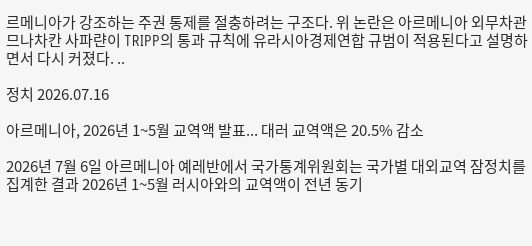르메니아가 강조하는 주권 통제를 절충하려는 구조다. 위 논란은 아르메니아 외무차관 므나차칸 사파랸이 TRIPP의 통과 규칙에 유라시아경제연합 규범이 적용된다고 설명하면서 다시 커졌다. ..

정치 2026.07.16

아르메니아, 2026년 1~5월 교역액 발표... 대러 교역액은 20.5% 감소

2026년 7월 6일 아르메니아 예레반에서 국가통계위원회는 국가별 대외교역 잠정치를 집계한 결과 2026년 1~5월 러시아와의 교역액이 전년 동기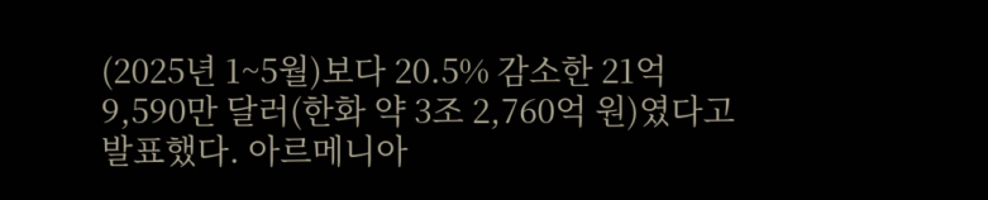(2025년 1~5월)보다 20.5% 감소한 21억 9,590만 달러(한화 약 3조 2,760억 원)였다고 발표했다. 아르메니아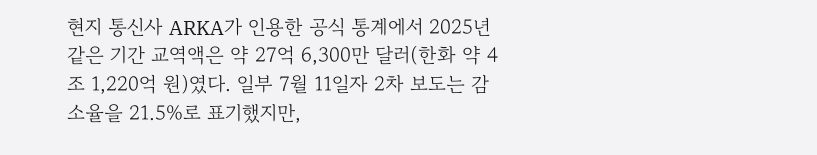현지 통신사 ARKA가 인용한 공식 통계에서 2025년 같은 기간 교역액은 약 27억 6,300만 달러(한화 약 4조 1,220억 원)였다. 일부 7월 11일자 2차 보도는 감소율을 21.5%로 표기했지만,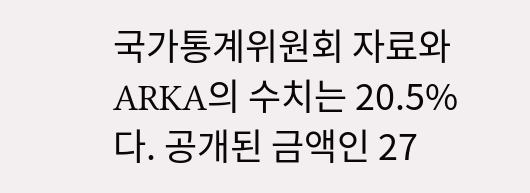국가통계위원회 자료와 ARKA의 수치는 20.5%다. 공개된 금액인 27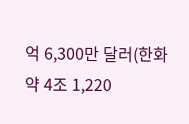억 6,300만 달러(한화 약 4조 1,220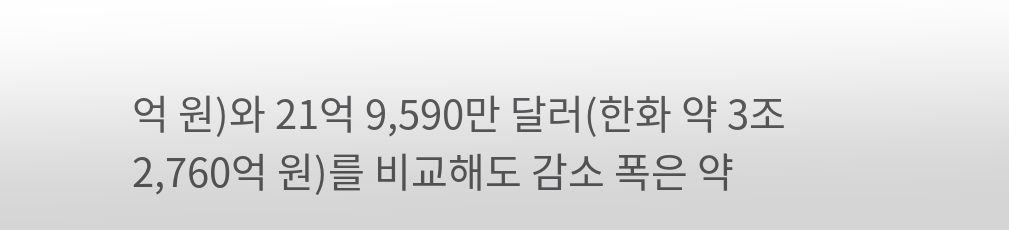억 원)와 21억 9,590만 달러(한화 약 3조 2,760억 원)를 비교해도 감소 폭은 약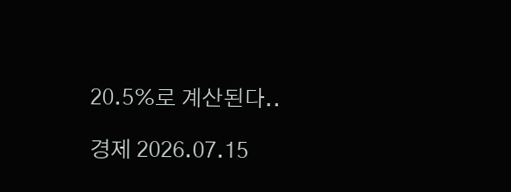20.5%로 계산된다..

경제 2026.07.15